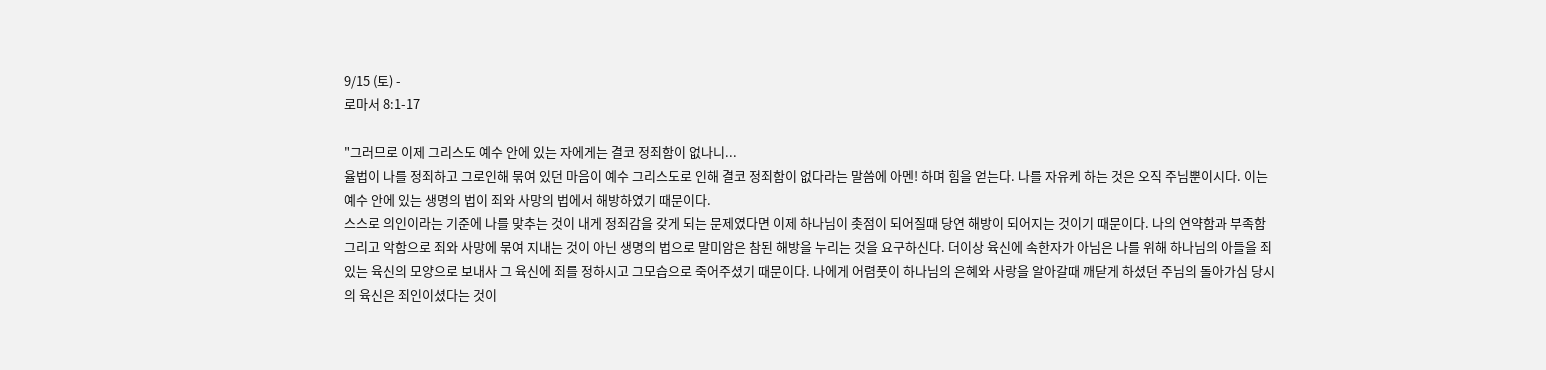9/15 (토) -
로마서 8:1-17

"그러므로 이제 그리스도 예수 안에 있는 자에게는 결코 정죄함이 없나니...
율법이 나를 정죄하고 그로인해 묶여 있던 마음이 예수 그리스도로 인해 결코 정죄함이 없다라는 말씀에 아멘! 하며 힘을 얻는다. 나를 자유케 하는 것은 오직 주님뿐이시다. 이는 예수 안에 있는 생명의 법이 죄와 사망의 법에서 해방하였기 때문이다.
스스로 의인이라는 기준에 나를 맞추는 것이 내게 정죄감을 갖게 되는 문제였다면 이제 하나님이 촛점이 되어질때 당연 해방이 되어지는 것이기 때문이다. 나의 연약함과 부족함 그리고 악함으로 죄와 사망에 묶여 지내는 것이 아닌 생명의 법으로 말미암은 참된 해방을 누리는 것을 요구하신다. 더이상 육신에 속한자가 아님은 나를 위해 하나님의 아들을 죄있는 육신의 모양으로 보내사 그 육신에 죄를 정하시고 그모습으로 죽어주셨기 때문이다. 나에게 어렴풋이 하나님의 은혜와 사랑을 알아갈때 깨닫게 하셨던 주님의 돌아가심 당시의 육신은 죄인이셨다는 것이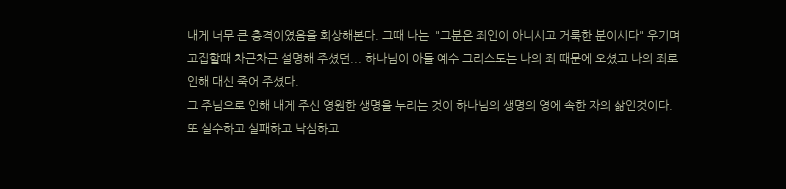내게 너무 큰 충격이였음을 회상해본다. 그때 나는  "그분은 죄인이 아니시고 거룩한 분이시다" 우기며 고집할때 차근차근 설명해 주셨던... 하나님이 아들 예수 그리스도는 나의 죄 때문에 오셨고 나의 죄로 인해 대신 죽어 주셨다.
그 주님으로 인해 내게 주신 영원한 생명을 누리는 것이 하나님의 생명의 영에 속한 자의 삶인것이다.
또 실수하고 실패하고 낙심하고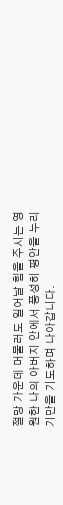절망 가운데 머물러도 일어날 힘을 주시는 영원한 나의 아버지 안에서 풍성히 평안을 누리기만을 기도하며 나아갑니다.